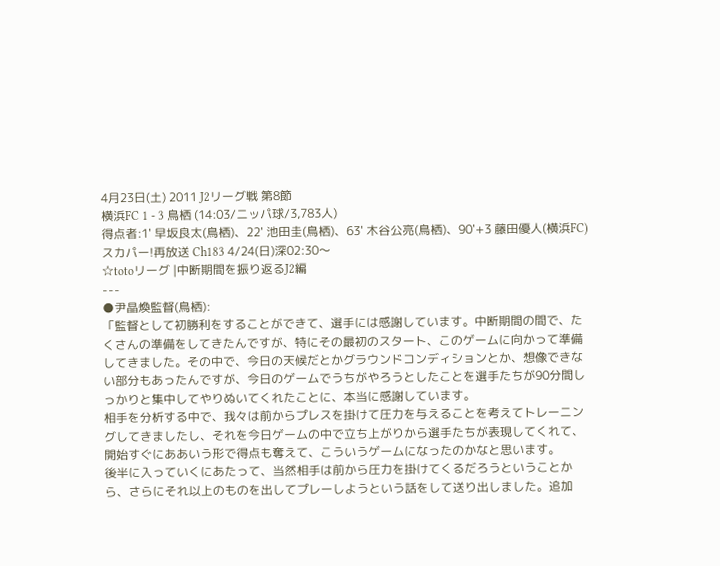4月23日(土) 2011 J2リーグ戦 第8節
横浜FC 1 - 3 鳥栖 (14:03/ニッパ球/3,783人)
得点者:1' 早坂良太(鳥栖)、22' 池田圭(鳥栖)、63' 木谷公亮(鳥栖)、90'+3 藤田優人(横浜FC)
スカパー!再放送 Ch183 4/24(日)深02:30〜
☆totoリーグ |中断期間を振り返るJ2編
---
●尹晶煥監督(鳥栖):
「監督として初勝利をすることができて、選手には感謝しています。中断期間の間で、たくさんの準備をしてきたんですが、特にその最初のスタート、このゲームに向かって準備してきました。その中で、今日の天候だとかグラウンドコンディションとか、想像できない部分もあったんですが、今日のゲームでうちがやろうとしたことを選手たちが90分間しっかりと集中してやりぬいてくれたことに、本当に感謝しています。
相手を分析する中で、我々は前からプレスを掛けて圧力を与えることを考えてトレーニングしてきましたし、それを今日ゲームの中で立ち上がりから選手たちが表現してくれて、開始すぐにああいう形で得点も奪えて、こういうゲームになったのかなと思います。
後半に入っていくにあたって、当然相手は前から圧力を掛けてくるだろうということから、さらにそれ以上のものを出してプレーしようという話をして送り出しました。追加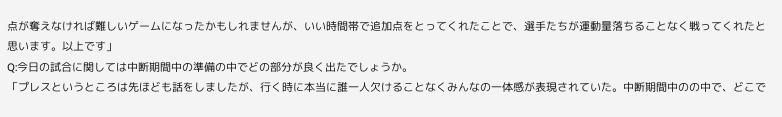点が奪えなければ難しいゲームになったかもしれませんが、いい時間帯で追加点をとってくれたことで、選手たちが運動量落ちることなく戦ってくれたと思います。以上です」
Q:今日の試合に関しては中断期間中の準備の中でどの部分が良く出たでしょうか。
「プレスというところは先ほども話をしましたが、行く時に本当に誰一人欠けることなくみんなの一体感が表現されていた。中断期間中のの中で、どこで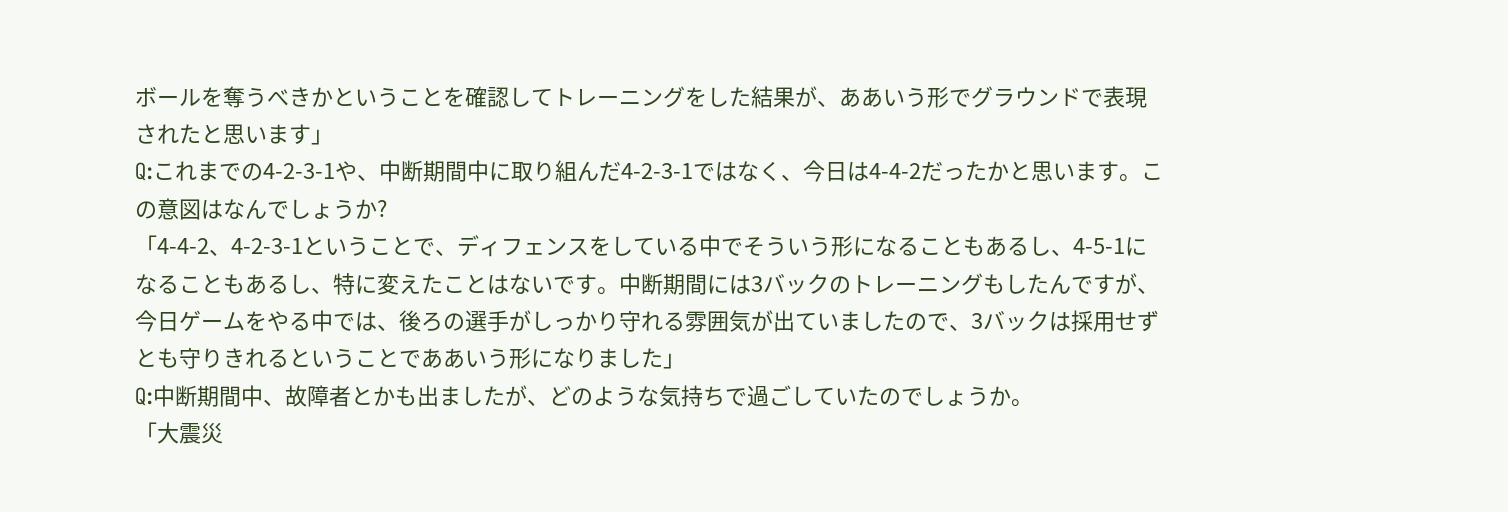ボールを奪うべきかということを確認してトレーニングをした結果が、ああいう形でグラウンドで表現されたと思います」
Q:これまでの4-2-3-1や、中断期間中に取り組んだ4-2-3-1ではなく、今日は4-4-2だったかと思います。この意図はなんでしょうか?
「4-4-2、4-2-3-1ということで、ディフェンスをしている中でそういう形になることもあるし、4-5-1になることもあるし、特に変えたことはないです。中断期間には3バックのトレーニングもしたんですが、今日ゲームをやる中では、後ろの選手がしっかり守れる雰囲気が出ていましたので、3バックは採用せずとも守りきれるということでああいう形になりました」
Q:中断期間中、故障者とかも出ましたが、どのような気持ちで過ごしていたのでしょうか。
「大震災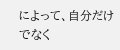によって、自分だけでなく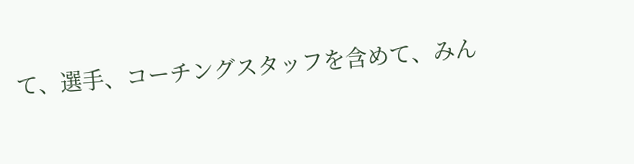て、選手、コーチングスタッフを含めて、みん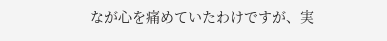なが心を痛めていたわけですが、実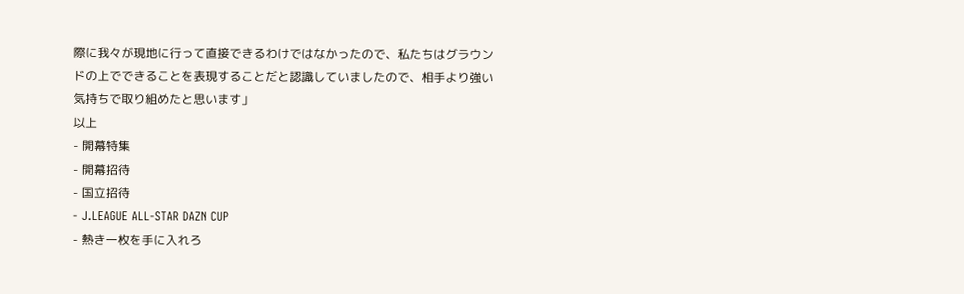際に我々が現地に行って直接できるわけではなかったので、私たちはグラウンドの上でできることを表現することだと認識していましたので、相手より強い気持ちで取り組めたと思います」
以上
- 開幕特集
- 開幕招待
- 国立招待
- J.LEAGUE ALL-STAR DAZN CUP
- 熱き一枚を手に入れろ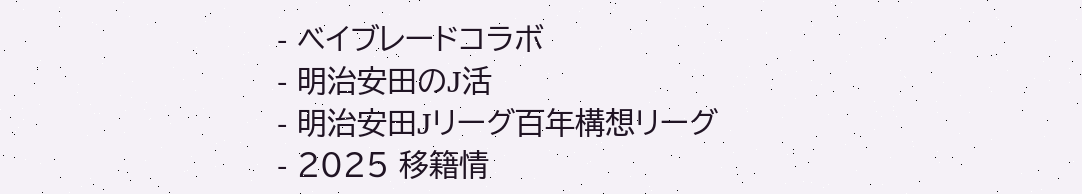- ベイブレードコラボ
- 明治安田のJ活
- 明治安田Jリーグ百年構想リーグ
- 2025 移籍情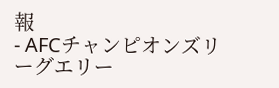報
- AFCチャンピオンズリーグエリー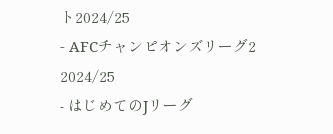ト2024/25
- AFCチャンピオンズリーグ2 2024/25
- はじめてのJリーグ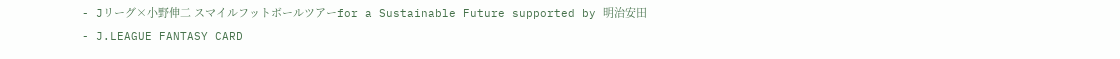- Jリーグ×小野伸二 スマイルフットボールツアーfor a Sustainable Future supported by 明治安田
- J.LEAGUE FANTASY CARD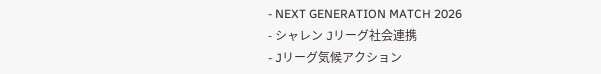- NEXT GENERATION MATCH 2026
- シャレン Jリーグ社会連携
- Jリーグ気候アクション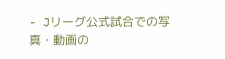- Jリーグ公式試合での写真・動画の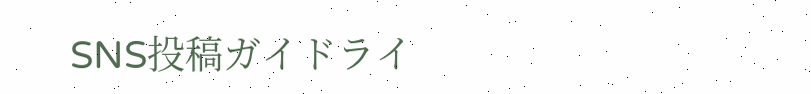SNS投稿ガイドライ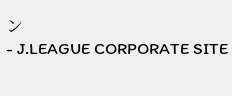ン
- J.LEAGUE CORPORATE SITE